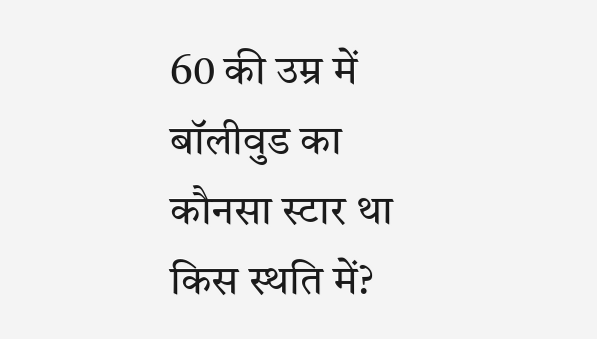60 की उम्र में बॉलीवुड का कौनसा स्टार था किस स्थति में?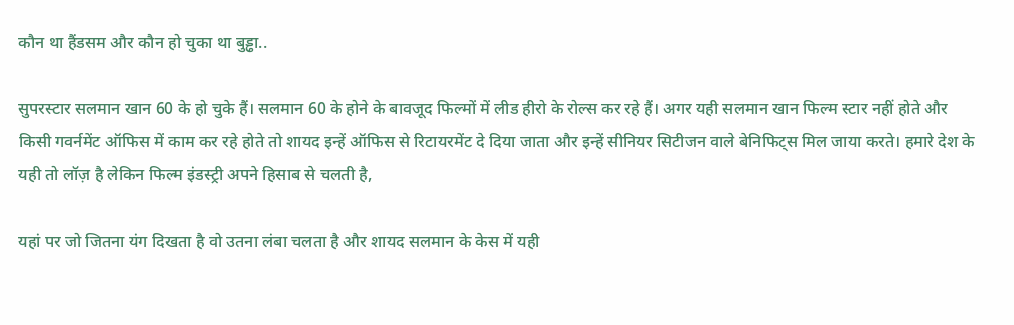कौन था हैंडसम और कौन हो चुका था बुड्ढा..

सुपरस्टार सलमान खान 60 के हो चुके हैं। सलमान 60 के होने के बावजूद फिल्मों में लीड हीरो के रोल्स कर रहे हैं। अगर यही सलमान खान फिल्म स्टार नहीं होते और किसी गवर्नमेंट ऑफिस में काम कर रहे होते तो शायद इन्हें ऑफिस से रिटायरमेंट दे दिया जाता और इन्हें सीनियर सिटीजन वाले बेनिफिट्स मिल जाया करते। हमारे देश के यही तो लॉज़ है लेकिन फिल्म इंडस्ट्री अपने हिसाब से चलती है,

यहां पर जो जितना यंग दिखता है वो उतना लंबा चलता है और शायद सलमान के केस में यही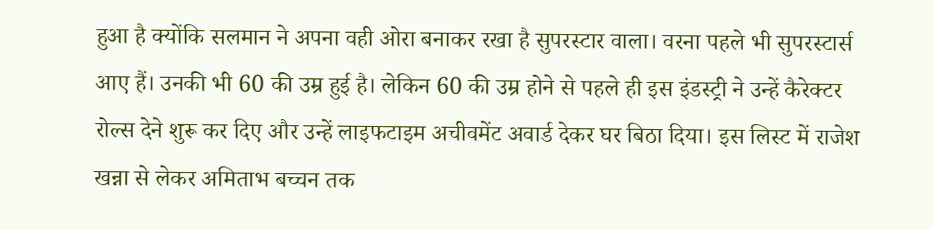हुआ है क्योंकि सलमान ने अपना वही ओरा बनाकर रखा है सुपरस्टार वाला। वरना पहले भी सुपरस्टार्स आए हैं। उनकी भी 60 की उम्र हुई है। लेकिन 60 की उम्र होने से पहले ही इस इंडस्ट्री ने उन्हें कैरेक्टर रोल्स देने शुरू कर दिए और उन्हें लाइफटाइम अचीवमेंट अवार्ड देकर घर बिठा दिया। इस लिस्ट में राजेश खन्ना से लेकर अमिताभ बच्चन तक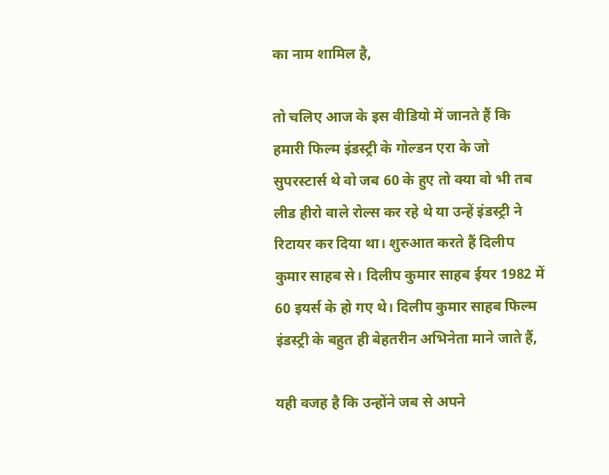का नाम शामिल है,

तो चलिए आज के इस वीडियो में जानते हैं कि हमारी फिल्म इंडस्ट्री के गोल्डन एरा के जो सुपरस्टार्स थे वो जब 60 के हुए तो क्या वो भी तब लीड हीरो वाले रोल्स कर रहे थे या उन्हें इंडस्ट्री ने रिटायर कर दिया था। शुरुआत करते हैं दिलीप कुमार साहब से। दिलीप कुमार साहब ईयर 1982 में 60 इयर्स के हो गए थे। दिलीप कुमार साहब फिल्म इंडस्ट्री के बहुत ही बेहतरीन अभिनेता माने जाते हैं,

यही वजह है कि उन्होंने जब से अपने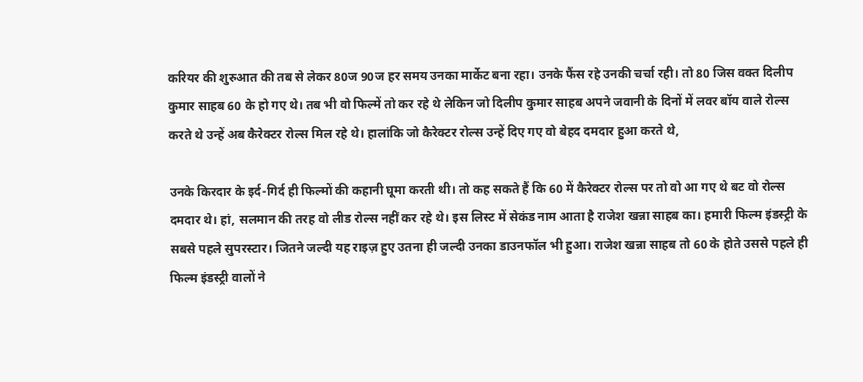करियर की शुरुआत की तब से लेकर 80ज 90ज हर समय उनका मार्केट बना रहा। उनके फैंस रहे उनकी चर्चा रही। तो 80 जिस वक्त दिलीप कुमार साहब 60 के हो गए थे। तब भी वो फिल्में तो कर रहे थे लेकिन जो दिलीप कुमार साहब अपने जवानी के दिनों में लवर बॉय वाले रोल्स करते थे उन्हें अब कैरेक्टर रोल्स मिल रहे थे। हालांकि जो कैरेक्टर रोल्स उन्हें दिए गए वो बेहद दमदार हुआ करते थे,

उनके किरदार के इर्द-गिर्द ही फिल्मों की कहानी घूमा करती थी। तो कह सकते हैं कि 60 में कैरेक्टर रोल्स पर तो वो आ गए थे बट वो रोल्स दमदार थे। हां, सलमान की तरह वो लीड रोल्स नहीं कर रहे थे। इस लिस्ट में सेकंड नाम आता है राजेश खन्ना साहब का। हमारी फिल्म इंडस्ट्री के सबसे पहले सुपरस्टार। जितने जल्दी यह राइज़ हुए उतना ही जल्दी उनका डाउनफॉल भी हुआ। राजेश खन्ना साहब तो 60 के होते उससे पहले ही फिल्म इंडस्ट्री वालों ने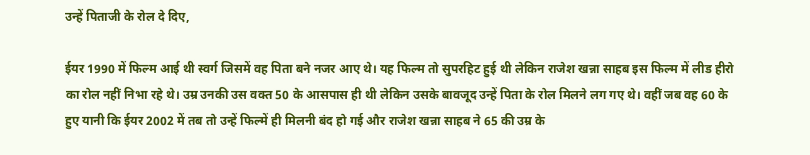उन्हें पिताजी के रोल दे दिए,

ईयर 1990 में फिल्म आई थी स्वर्ग जिसमें वह पिता बने नजर आए थे। यह फिल्म तो सुपरहिट हुई थी लेकिन राजेश खन्ना साहब इस फिल्म में लीड हीरो का रोल नहीं निभा रहे थे। उम्र उनकी उस वक्त 50 के आसपास ही थी लेकिन उसके बावजूद उन्हें पिता के रोल मिलने लग गए थे। वहीं जब वह 60 के हुए यानी कि ईयर 2002 में तब तो उन्हें फिल्में ही मिलनी बंद हो गई और राजेश खन्ना साहब ने 65 की उम्र के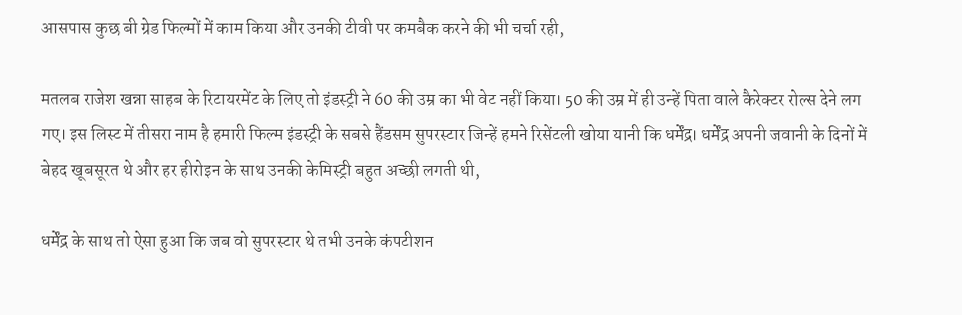आसपास कुछ बी ग्रेड फिल्मों में काम किया और उनकी टीवी पर कमबैक करने की भी चर्चा रही,

मतलब राजेश खन्ना साहब के रिटायरमेंट के लिए तो इंडस्ट्री ने 60 की उम्र का भी वेट नहीं किया। 50 की उम्र में ही उन्हें पिता वाले कैरेक्टर रोल्स देने लग गए। इस लिस्ट में तीसरा नाम है हमारी फिल्म इंडस्ट्री के सबसे हैंडसम सुपरस्टार जिन्हें हमने रिसेंटली खोया यानी कि धर्मेंद्र। धर्मेंद्र अपनी जवानी के दिनों में बेहद खूबसूरत थे और हर हीरोइन के साथ उनकी केमिस्ट्री बहुत अच्छी लगती थी,

धर्मेंद्र के साथ तो ऐसा हुआ कि जब वो सुपरस्टार थे तभी उनके कंपटीशन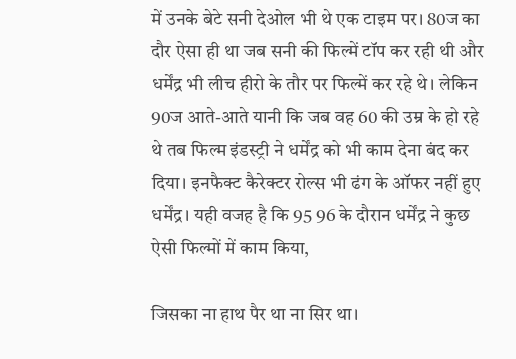में उनके बेटे सनी देओल भी थे एक टाइम पर। 80ज का दौर ऐसा ही था जब सनी की फिल्में टॉप कर रही थी और धर्मेंद्र भी लीच हीरो के तौर पर फिल्में कर रहे थे। लेकिन 90ज आते-आते यानी कि जब वह 60 की उम्र के हो रहे थे तब फिल्म इंडस्ट्री ने धर्मेंद्र को भी काम देना बंद कर दिया। इनफैक्ट कैरेक्टर रोल्स भी ढंग के ऑफर नहीं हुए धर्मेंद्र। यही वजह है कि 95 96 के दौरान धर्मेंद्र ने कुछ ऐसी फिल्मों में काम किया,

जिसका ना हाथ पैर था ना सिर था।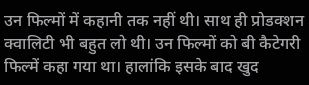उन फिल्मों में कहानी तक नहीं थी। साथ ही प्रोडक्शन क्वालिटी भी बहुत लो थी। उन फिल्मों को बी कैटेगरी फिल्में कहा गया था। हालांकि इसके बाद खुद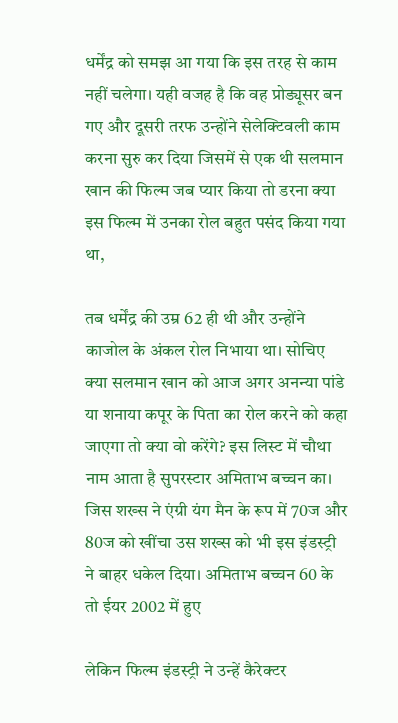धर्मेंद्र को समझ आ गया कि इस तरह से काम नहीं चलेगा। यही वजह है कि वह प्रोड्यूसर बन गए और दूसरी तरफ उन्होंने सेलेक्टिवली काम करना सुरु कर दिया जिसमें से एक थी सलमान खान की फिल्म जब प्यार किया तो डरना क्या इस फिल्म में उनका रोल बहुत पसंद किया गया था,

तब धर्मेंद्र की उम्र 62 ही थी और उन्होंने काजोल के अंकल रोल निभाया था। सोचिए क्या सलमान खान को आज अगर अनन्या पांडे या शनाया कपूर के पिता का रोल करने को कहा जाएगा तो क्या वो करेंगे? इस लिस्ट में चौथा नाम आता है सुपरस्टार अमिताभ बच्चन का। जिस शख्स ने एंग्री यंग मैन के रूप में 70ज और 80ज को खींचा उस शख्स को भी इस इंडस्ट्री ने बाहर धकेल दिया। अमिताभ बच्चन 60 के तो ईयर 2002 में हुए

लेकिन फिल्म इंडस्ट्री ने उन्हें कैरेक्टर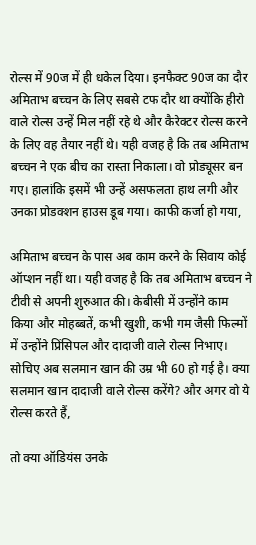रोल्स में 90ज में ही धकेल दिया। इनफैक्ट 90ज का दौर अमिताभ बच्चन के लिए सबसे टफ दौर था क्योंकि हीरो वाले रोल्स उन्हें मिल नहीं रहे थे और कैरेक्टर रोल्स करने के लिए वह तैयार नहीं थे। यही वजह है कि तब अमिताभ बच्चन ने एक बीच का रास्ता निकाला। वो प्रोड्यूसर बन गए। हालांकि इसमें भी उन्हें असफलता हाथ लगी और उनका प्रोडक्शन हाउस डूब गया। काफी कर्जा हो गया,

अमिताभ बच्चन के पास अब काम करने के सिवाय कोई ऑप्शन नहीं था। यही वजह है कि तब अमिताभ बच्चन ने टीवी से अपनी शुरुआत की। केबीसी में उन्होंने काम किया और मोहब्बतें, कभी खुशी, कभी गम जैसी फिल्मों में उन्होंने प्रिंसिपल और दादाजी वाले रोल्स निभाए। सोचिए अब सलमान खान की उम्र भी 60 हो गई है। क्या सलमान खान दादाजी वाले रोल्स करेंगे? और अगर वो ये रोल्स करते हैं,

तो क्या ऑडियंस उनके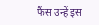फैंस उन्हें इस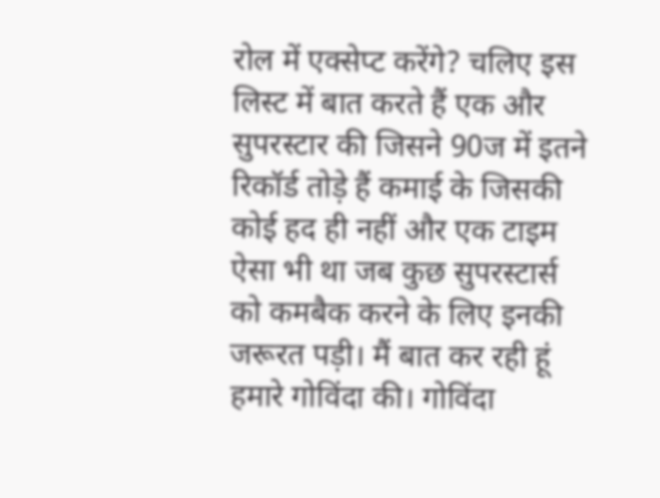रोल में एक्सेप्ट करेंगे? चलिए इस लिस्ट में बात करते हैं एक और सुपरस्टार की जिसने 90ज में इतने रिकॉर्ड तोड़े हैं कमाई के जिसकी कोई हद ही नहीं और एक टाइम ऐसा भी था जब कुछ सुपरस्टार्स को कमबैक करने के लिए इनकी जरूरत पड़ी। मैं बात कर रही हूं हमारे गोविंदा की। गोविंदा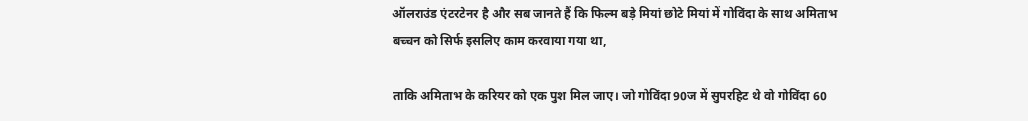ऑलराउंड एंटरटेनर है और सब जानते हैं कि फिल्म बड़े मियां छोटे मियां में गोविंदा के साथ अमिताभ बच्चन को सिर्फ इसलिए काम करवाया गया था,

ताकि अमिताभ के करियर को एक पुश मिल जाए। जो गोविंदा 90ज में सुपरहिट थे वो गोविंदा 60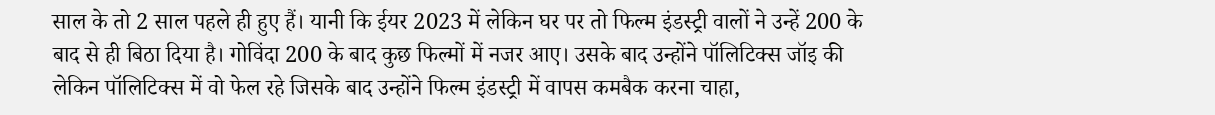साल के तो 2 साल पहले ही हुए हैं। यानी कि ईयर 2023 में लेकिन घर पर तो फिल्म इंडस्ट्री वालों ने उन्हें 200 के बाद से ही बिठा दिया है। गोविंदा 200 के बाद कुछ फिल्मों में नजर आए। उसके बाद उन्होंने पॉलिटिक्स जॉइ की लेकिन पॉलिटिक्स में वो फेल रहे जिसके बाद उन्होंने फिल्म इंडस्ट्री में वापस कमबैक करना चाहा,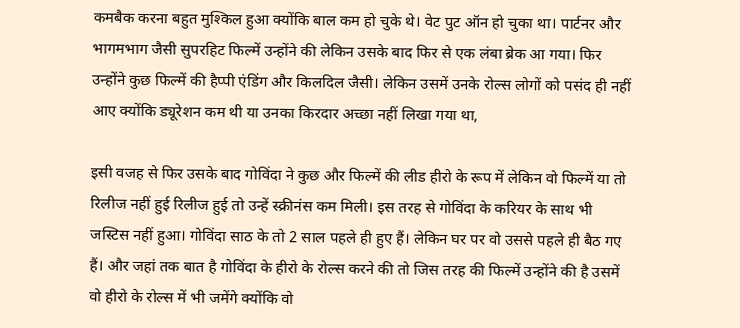कमबैक करना बहुत मुश्किल हुआ क्योंकि बाल कम हो चुके थे। वेट पुट ऑन हो चुका था। पार्टनर और भागमभाग जैसी सुपरहिट फिल्में उन्होंने की लेकिन उसके बाद फिर से एक लंबा ब्रेक आ गया। फिर उन्होंने कुछ फिल्में की हैप्पी एंडिंग और किलदिल जैसी। लेकिन उसमें उनके रोल्स लोगों को पसंद ही नहीं आए क्योंकि ड्यूरेशन कम थी या उनका किरदार अच्छा नहीं लिखा गया था,

इसी वजह से फिर उसके बाद गोविंदा ने कुछ और फिल्में की लीड हीरो के रूप में लेकिन वो फिल्में या तो रिलीज नहीं हुई रिलीज हुई तो उन्हें स्क्रीनंस कम मिली। इस तरह से गोविंदा के करियर के साथ भी जस्टिस नहीं हुआ। गोविंदा साठ के तो 2 साल पहले ही हुए हैं। लेकिन घर पर वो उससे पहले ही बैठ गए हैं। और जहां तक बात है गोविंदा के हीरो के रोल्स करने की तो जिस तरह की फिल्में उन्होंने की है उसमें वो हीरो के रोल्स में भी जमेंगे क्योंकि वो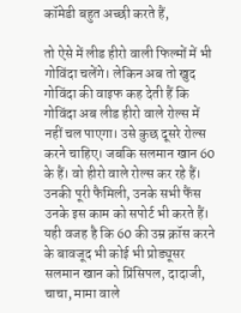कॉमेडी बहुत अच्छी करते हैं,

तो ऐसे में लीड हीरो वाली फिल्मों में भी गोविंदा चलेंगे। लेकिन अब तो खुद गोविंदा की वाइफ कह देती हैं कि गोविंदा अब लीड हीरो वाले रोल्स में नहीं चल पाएगा। उसे कुछ दूसरे रोल्स करने चाहिए। जबकि सलमान खान 60 के हैं। वो हीरो वाले रोल्स कर रहे हैं। उनकी पूरी फैमिली, उनके सभी फैंस उनके इस काम को सपोर्ट भी करते हैं। यही वजह है कि 60 की उम्र क्रॉस करने के बावजूद भी कोई भी प्रोड्यूसर सलमान खान को प्रिंसिपल, दादाजी, चाचा, मामा वाले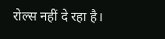रोल्स नहीं दे रहा है।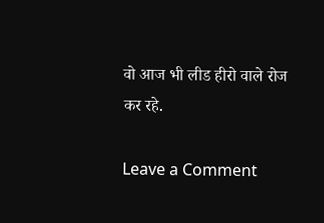वो आज भी लीड हीरो वाले रोज कर रहे.

Leave a Comment